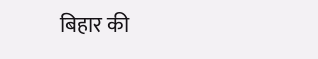बिहार की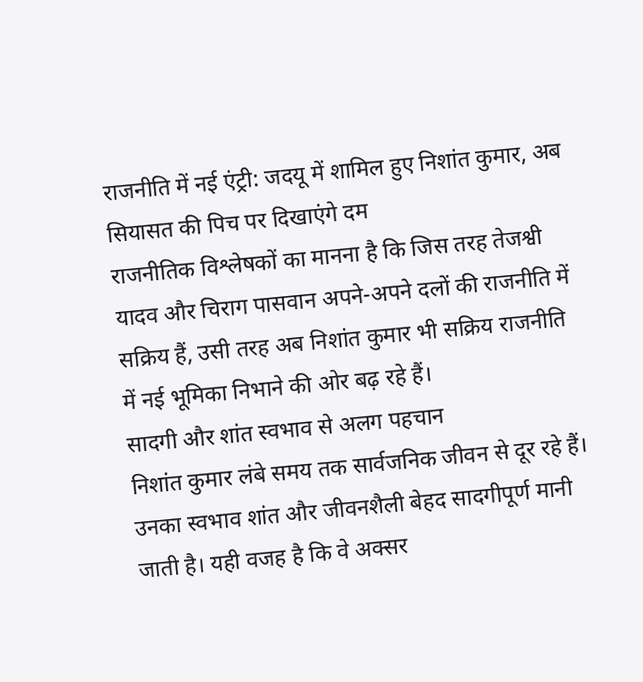राजनीति में नई एंट्री: जदयू में शामिल हुए निशांत कुमार, अब सियासत की पिच पर दिखाएंगे दम
राजनीतिक विश्लेषकों का मानना है कि जिस तरह तेजश्वी यादव और चिराग पासवान अपने-अपने दलों की राजनीति में सक्रिय हैं, उसी तरह अब निशांत कुमार भी सक्रिय राजनीति में नई भूमिका निभाने की ओर बढ़ रहे हैं।
सादगी और शांत स्वभाव से अलग पहचान
निशांत कुमार लंबे समय तक सार्वजनिक जीवन से दूर रहे हैं। उनका स्वभाव शांत और जीवनशैली बेहद सादगीपूर्ण मानी जाती है। यही वजह है कि वे अक्सर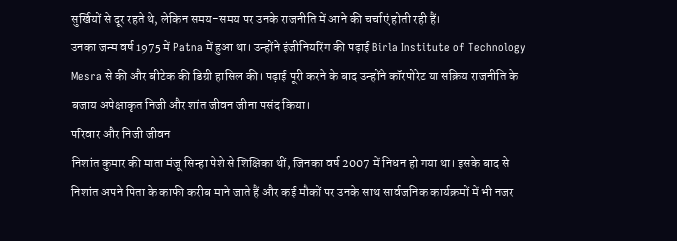सुर्खियों से दूर रहते थे, लेकिन समय-समय पर उनके राजनीति में आने की चर्चाएं होती रही हैं।
उनका जन्म वर्ष 1975 में Patna में हुआ था। उन्होंने इंजीनियरिंग की पढ़ाई Birla Institute of Technology Mesra से की और बीटेक की डिग्री हासिल की। पढ़ाई पूरी करने के बाद उन्होंने कॉरपोरेट या सक्रिय राजनीति के बजाय अपेक्षाकृत निजी और शांत जीवन जीना पसंद किया।
परिवार और निजी जीवन
निशांत कुमार की माता मंजू सिन्हा पेशे से शिक्षिका थीं, जिनका वर्ष 2007 में निधन हो गया था। इसके बाद से निशांत अपने पिता के काफी करीब माने जाते हैं और कई मौकों पर उनके साथ सार्वजनिक कार्यक्रमों में भी नजर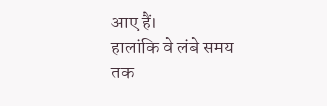आए हैं।
हालांकि वे लंबे समय तक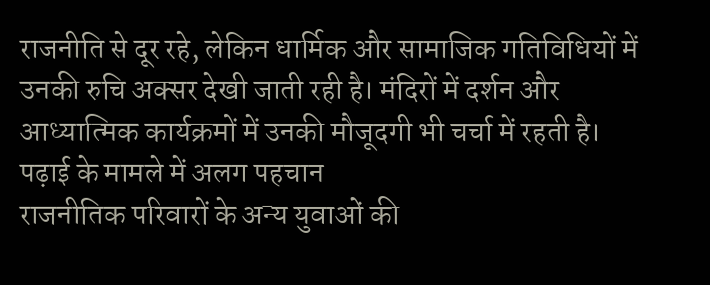राजनीति से दूर रहे, लेकिन धार्मिक और सामाजिक गतिविधियों में उनकी रुचि अक्सर देखी जाती रही है। मंदिरों में दर्शन और आध्यात्मिक कार्यक्रमों में उनकी मौजूदगी भी चर्चा में रहती है।
पढ़ाई के मामले में अलग पहचान
राजनीतिक परिवारों के अन्य युवाओं की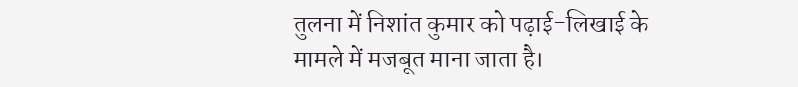तुलना में निशांत कुमार को पढ़ाई-लिखाई के मामले में मजबूत माना जाता है।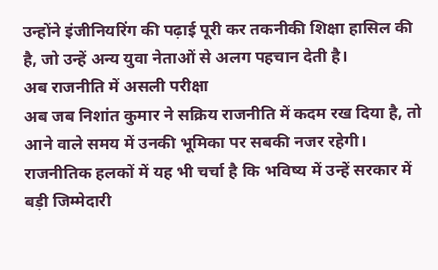उन्होंने इंजीनियरिंग की पढ़ाई पूरी कर तकनीकी शिक्षा हासिल की है, जो उन्हें अन्य युवा नेताओं से अलग पहचान देती है।
अब राजनीति में असली परीक्षा
अब जब निशांत कुमार ने सक्रिय राजनीति में कदम रख दिया है, तो आने वाले समय में उनकी भूमिका पर सबकी नजर रहेगी। राजनीतिक हलकों में यह भी चर्चा है कि भविष्य में उन्हें सरकार में बड़ी जिम्मेदारी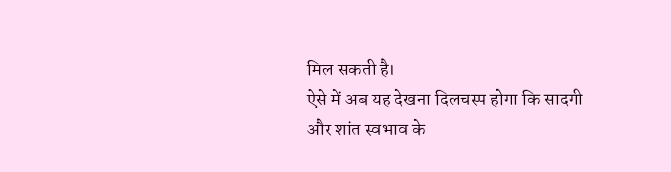मिल सकती है।
ऐसे में अब यह देखना दिलचस्प होगा कि सादगी और शांत स्वभाव के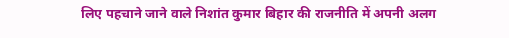लिए पहचाने जाने वाले निशांत कुमार बिहार की राजनीति में अपनी अलग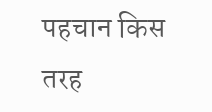पहचान किस तरह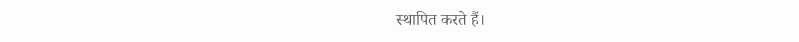स्थापित करते हैं।